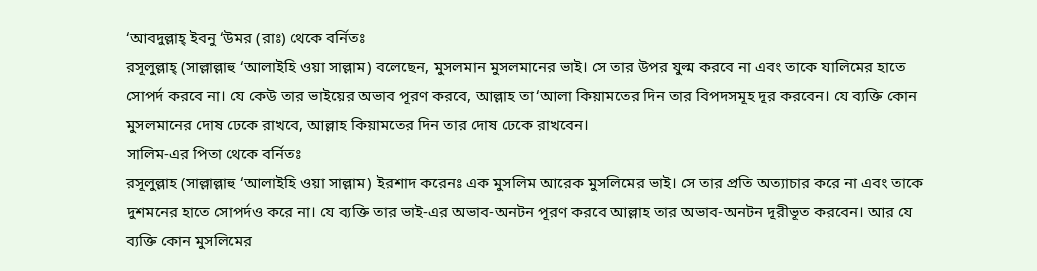‘আবদুল্লাহ্ ইবনু ‘উমর (রাঃ) থেকে বর্নিতঃ
রসূলুল্লাহ্ (সাল্লাল্লাহু ‘আলাইহি ওয়া সাল্লাম) বলেছেন, মুসলমান মুসলমানের ভাই। সে তার উপর যুল্ম করবে না এবং তাকে যালিমের হাতে সোপর্দ করবে না। যে কেউ তার ভাইয়ের অভাব পূরণ করবে, আল্লাহ তা‘আলা কিয়ামতের দিন তার বিপদসমূহ দূর করবেন। যে ব্যক্তি কোন মুসলমানের দোষ ঢেকে রাখবে, আল্লাহ কিয়ামতের দিন তার দোষ ঢেকে রাখবেন।
সালিম-এর পিতা থেকে বর্নিতঃ
রসূলুল্লাহ (সাল্লাল্লাহু ‘আলাইহি ওয়া সাল্লাম) ইরশাদ করেনঃ এক মুসলিম আরেক মুসলিমের ভাই। সে তার প্রতি অত্যাচার করে না এবং তাকে দুশমনের হাতে সোপর্দও করে না। যে ব্যক্তি তার ভাই-এর অভাব-অনটন পূরণ করবে আল্লাহ তার অভাব-অনটন দূরীভূত করবেন। আর যে ব্যক্তি কোন মুসলিমের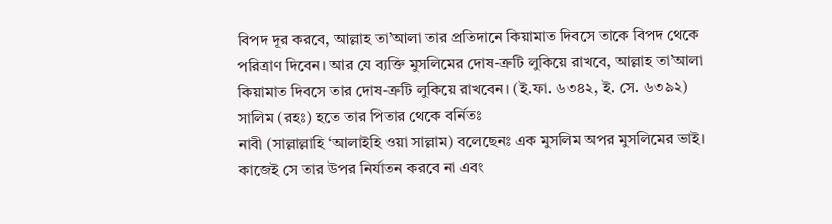বিপদ দূর করবে, আল্লাহ তা’আলা তার প্রতিদানে কিয়ামাত দিবসে তাকে বিপদ থেকে পরিত্রাণ দিবেন। আর যে ব্যক্তি মুসলিমের দোষ-ত্রুটি লুকিয়ে রাখবে, আল্লাহ তা’আলা কিয়ামাত দিবসে তার দোষ-ত্রুটি লুকিয়ে রাখবেন। (ই.ফা. ৬৩৪২, ই. সে. ৬৩৯২)
সালিম (রহঃ) হতে তার পিতার থেকে বর্নিতঃ
নাবী (সাল্লাল্লাহি ‘আলাইহি ওয়া সাল্লাম) বলেছেনঃ এক মুসলিম অপর মুসলিমের ভাই। কাজেই সে তার উপর নির্যাতন করবে না এবং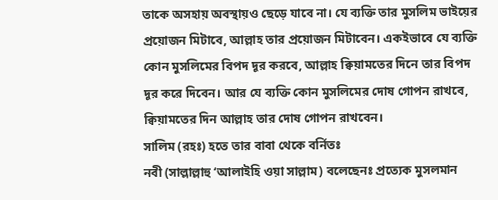তাকে অসহায় অবস্থায়ও ছেড়ে যাবে না। যে ব্যক্তি তার মুসলিম ভাইয়ের প্রয়োজন মিটাবে, আল্লাহ তার প্রয়োজন মিটাবেন। একইভাবে যে ব্যক্তি কোন মুসলিমের বিপদ দূর করবে, আল্লাহ ক্বিয়ামতের দিনে তার বিপদ দূর করে দিবেন। আর যে ব্যক্তি কোন মুসলিমের দোষ গোপন রাখবে, ক্বিয়ামতের দিন আল্লাহ তার দোষ গোপন রাখবেন।
সালিম (রহঃ) হতে তার বাবা থেকে বর্নিতঃ
নবী (সাল্লাল্লাহু ‘আলাইহি ওয়া সাল্লাম) বলেছেনঃ প্রত্যেক মুসলমান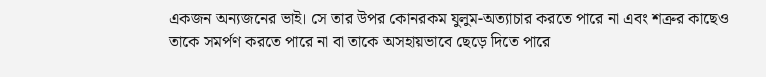একজন অন্যজনের ভাই। সে তার উপর কোনরকম যুলুম-অত্যাচার করতে পারে না এবং শত্রুর কাছেও তাকে সমর্পণ করতে পারে না বা তাকে অসহায়ভাবে ছেড়ে দিতে পারে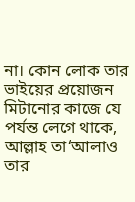না। কোন লোক তার ভাইয়ের প্রয়োজন মিটানোর কাজে যে পর্যন্ত লেগে থাকে, আল্লাহ তা‘আলাও তার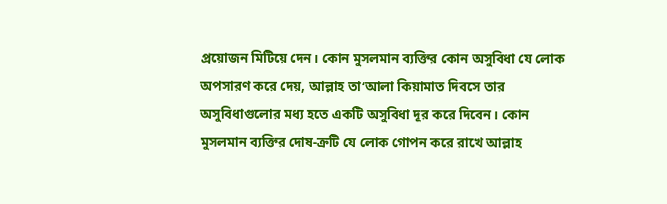প্রয়োজন মিটিয়ে দেন। কোন মুসলমান ব্যক্তির কোন অসুবিধা যে লোক অপসারণ করে দেয়, আল্লাহ তা‘আলা কিয়ামাত দিবসে তার অসুবিধাগুলোর মধ্য হতে একটি অসুবিধা দূর করে দিবেন। কোন মুসলমান ব্যক্তির দোষ-ক্রটি যে লোক গোপন করে রাখে আল্লাহ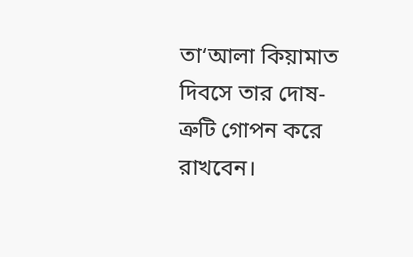তা‘আলা কিয়ামাত দিবসে তার দোষ-ত্রুটি গোপন করে রাখবেন।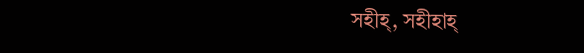সহীহ্, সহীহাহ্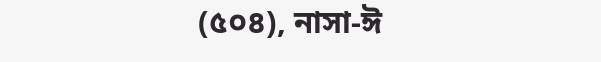(৫০৪), নাসা-ঈ